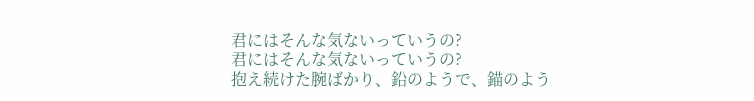君にはそんな気ないっていうの?
君にはそんな気ないっていうの?
抱え続けた腕ばかり、鉛のようで、錨のよう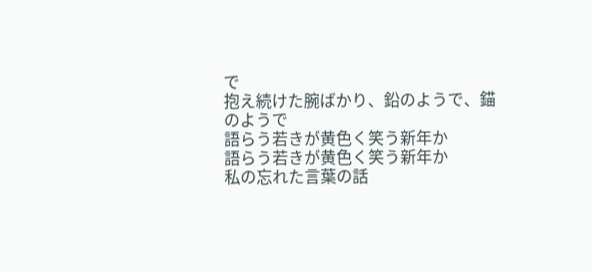で
抱え続けた腕ばかり、鉛のようで、錨のようで
語らう若きが黄色く笑う新年か
語らう若きが黄色く笑う新年か
私の忘れた言葉の話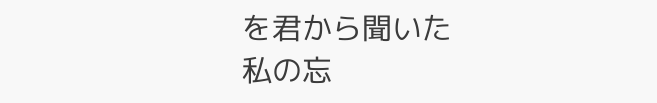を君から聞いた
私の忘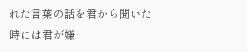れた言葉の話を君から聞いた
時には君が嫌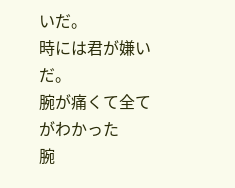いだ。
時には君が嫌いだ。
腕が痛くて全てがわかった
腕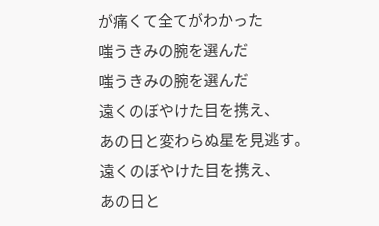が痛くて全てがわかった
嗤うきみの腕を選んだ
嗤うきみの腕を選んだ
遠くのぼやけた目を携え、
あの日と変わらぬ星を見逃す。
遠くのぼやけた目を携え、
あの日と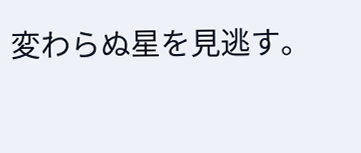変わらぬ星を見逃す。